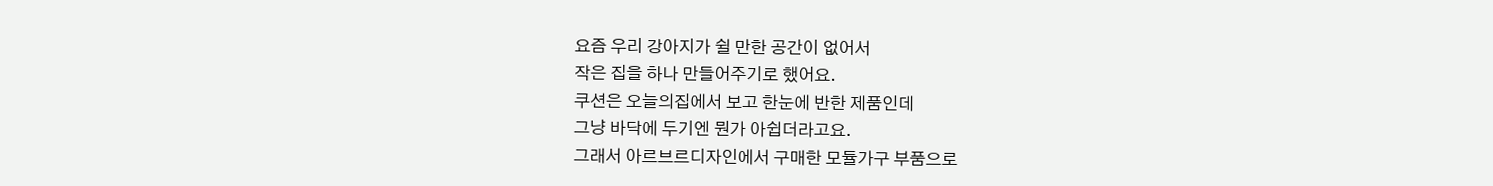요즘 우리 강아지가 쉴 만한 공간이 없어서
작은 집을 하나 만들어주기로 했어요.
쿠션은 오늘의집에서 보고 한눈에 반한 제품인데
그냥 바닥에 두기엔 뭔가 아쉽더라고요.
그래서 아르브르디자인에서 구매한 모듈가구 부품으로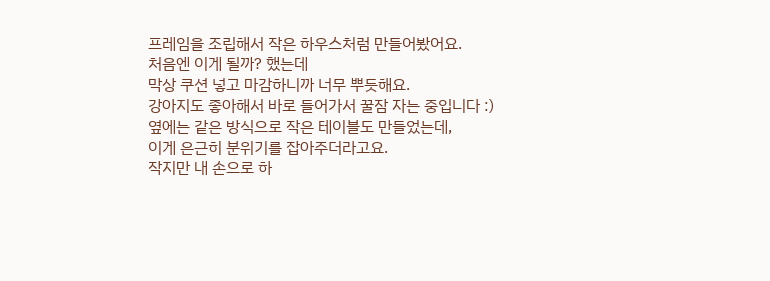프레임을 조립해서 작은 하우스처럼 만들어봤어요.
처음엔 이게 될까? 했는데
막상 쿠션 넣고 마감하니까 너무 뿌듯해요.
강아지도 좋아해서 바로 들어가서 꿀잠 자는 중입니다 :)
옆에는 같은 방식으로 작은 테이블도 만들었는데,
이게 은근히 분위기를 잡아주더라고요.
작지만 내 손으로 하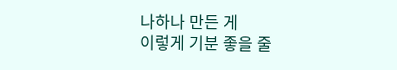나하나 만든 게
이렇게 기분 좋을 줄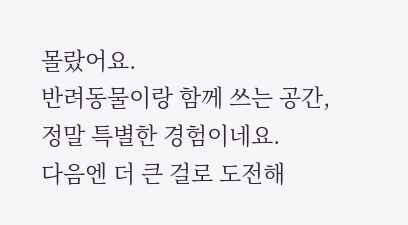몰랐어요.
반려동물이랑 함께 쓰는 공간,
정말 특별한 경험이네요.
다음엔 더 큰 걸로 도전해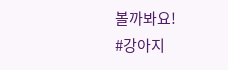볼까봐요!
#강아지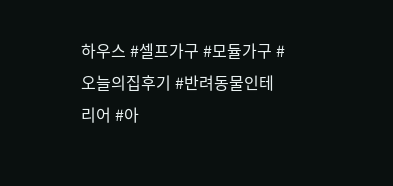하우스 #셀프가구 #모듈가구 #오늘의집후기 #반려동물인테리어 #아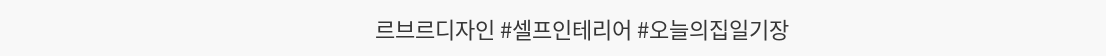르브르디자인 #셀프인테리어 #오늘의집일기장